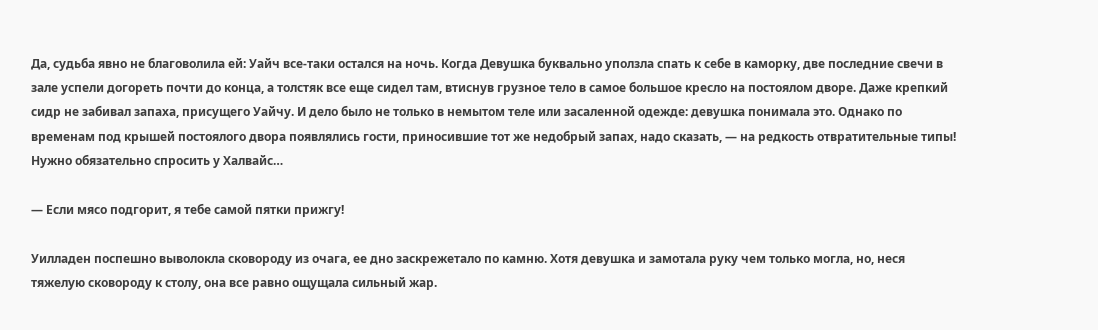Да, судьба явно не благоволила ей: Уайч все-таки остался на ночь. Когда Девушка буквально уползла спать к себе в каморку, две последние свечи в зале успели догореть почти до конца, а толстяк все еще сидел там, втиснув грузное тело в самое большое кресло на постоялом дворе. Даже крепкий сидр не забивал запаха, присущего Уайчу. И дело было не только в немытом теле или засаленной одежде: девушка понимала это. Однако по временам под крышей постоялого двора появлялись гости, приносившие тот же недобрый запах, надо сказать, — на редкость отвратительные типы! Нужно обязательно спросить у Халвайс…

— Если мясо подгорит, я тебе самой пятки прижгу!

Уилладен поспешно выволокла сковороду из очага, ее дно заскрежетало по камню. Хотя девушка и замотала руку чем только могла, но, неся тяжелую сковороду к столу, она все равно ощущала сильный жар.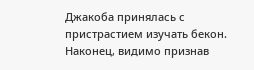Джакоба принялась с пристрастием изучать бекон. Наконец, видимо признав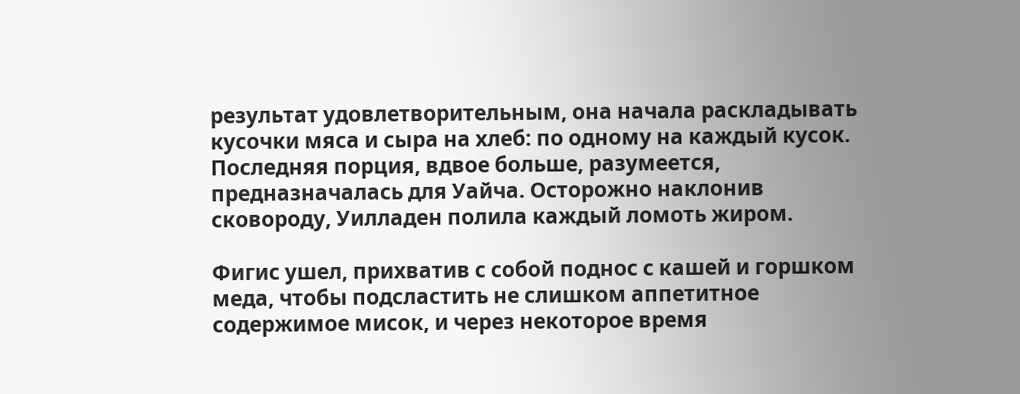результат удовлетворительным, она начала раскладывать кусочки мяса и сыра на хлеб: по одному на каждый кусок. Последняя порция, вдвое больше, разумеется, предназначалась для Уайча. Осторожно наклонив сковороду, Уилладен полила каждый ломоть жиром.

Фигис ушел, прихватив с собой поднос с кашей и горшком меда, чтобы подсластить не слишком аппетитное содержимое мисок, и через некоторое время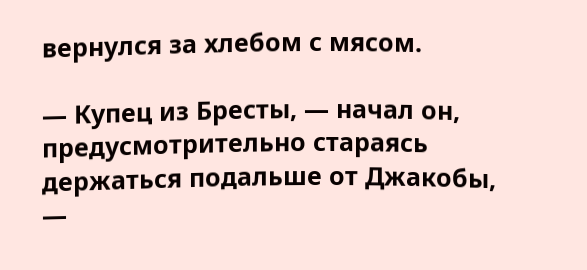вернулся за хлебом с мясом.

— Купец из Бресты, — начал он, предусмотрительно стараясь держаться подальше от Джакобы, —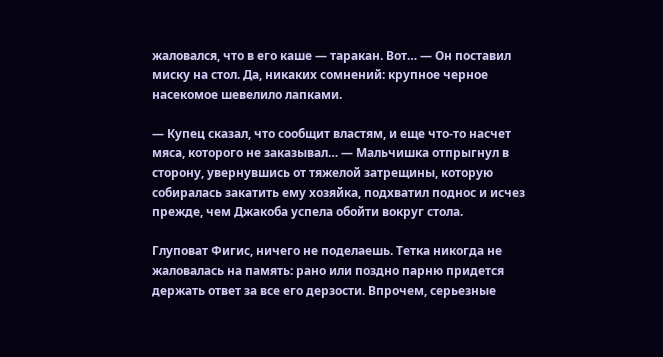жаловался, что в его каше — таракан. Вот… — Он поставил миску на стол. Да, никаких сомнений: крупное черное насекомое шевелило лапками.

— Купец сказал, что сообщит властям, и еще что-то насчет мяса, которого не заказывал… — Мальчишка отпрыгнул в сторону, увернувшись от тяжелой затрещины, которую собиралась закатить ему хозяйка, подхватил поднос и исчез прежде, чем Джакоба успела обойти вокруг стола.

Глуповат Фигис, ничего не поделаешь. Тетка никогда не жаловалась на память: рано или поздно парню придется держать ответ за все его дерзости. Впрочем, серьезные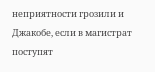неприятности грозили и Джакобе, если в магистрат поступят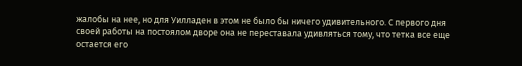жалобы на нее, но для Уилладен в этом не было бы ничего удивительного. С первого дня своей работы на постоялом дворе она не переставала удивляться тому, что тетка все еще остается его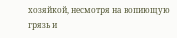хозяйкой, несмотря на вопиющую грязь и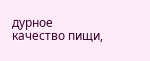дурное качество пищи,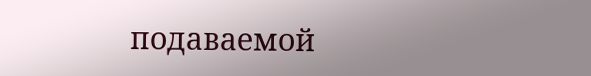подаваемой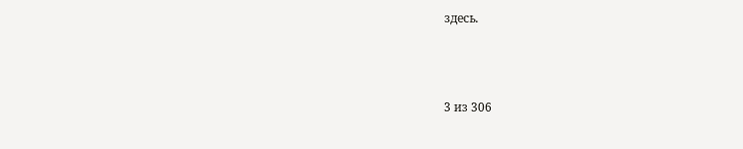здесь.



3 из 306